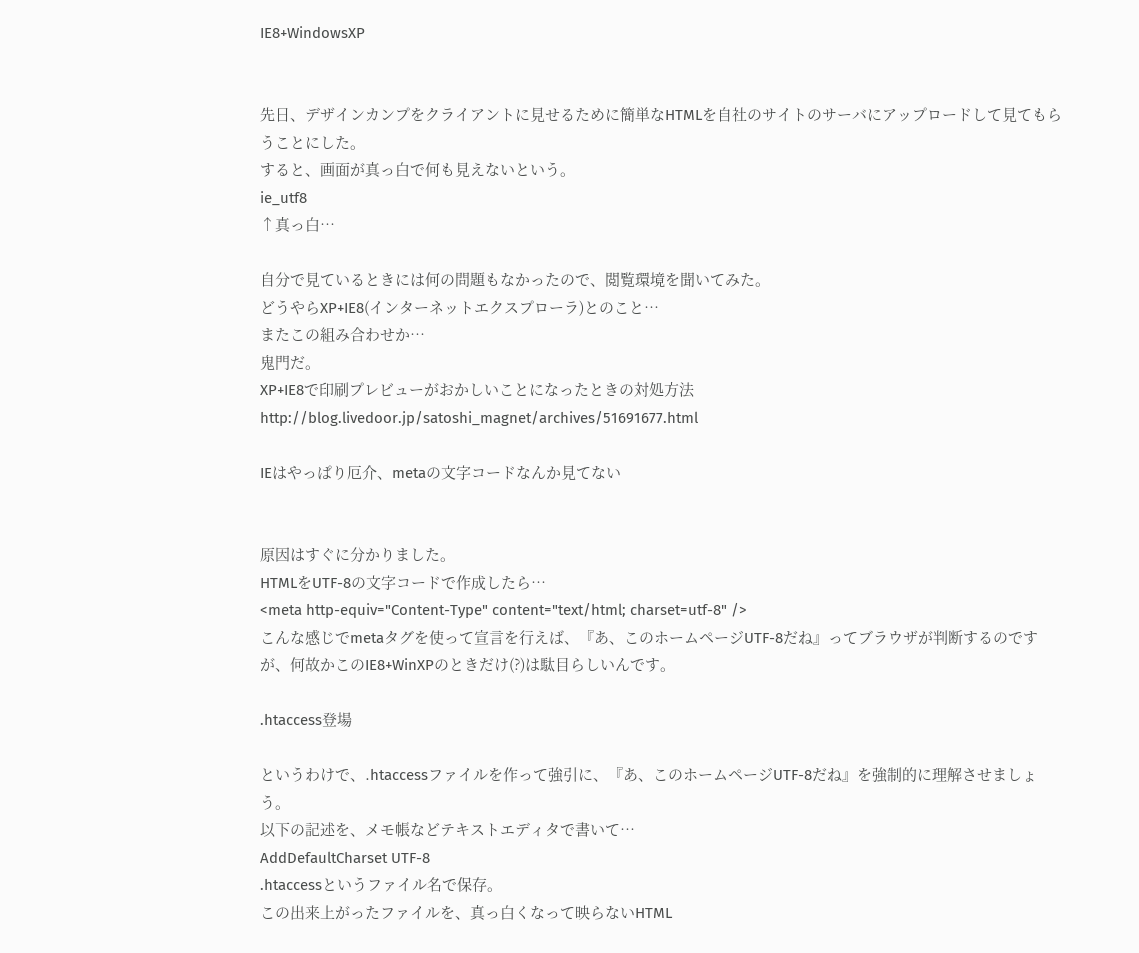IE8+WindowsXP


先日、デザインカンプをクライアントに見せるために簡単なHTMLを自社のサイトのサーバにアップロードして見てもらうことにした。
すると、画面が真っ白で何も見えないという。
ie_utf8
↑真っ白…

自分で見ているときには何の問題もなかったので、閲覧環境を聞いてみた。
どうやらXP+IE8(インターネットエクスプローラ)とのこと…
またこの組み合わせか…
鬼門だ。
XP+IE8で印刷プレビューがおかしいことになったときの対処方法
http://blog.livedoor.jp/satoshi_magnet/archives/51691677.html

IEはやっぱり厄介、metaの文字コードなんか見てない


原因はすぐに分かりました。
HTMLをUTF-8の文字コードで作成したら…
<meta http-equiv="Content-Type" content="text/html; charset=utf-8" />
こんな感じでmetaタグを使って宣言を行えば、『あ、このホームページUTF-8だね』ってブラウザが判断するのですが、何故かこのIE8+WinXPのときだけ(?)は駄目らしいんです。

.htaccess登場

というわけで、.htaccessファイルを作って強引に、『あ、このホームページUTF-8だね』を強制的に理解させましょう。
以下の記述を、メモ帳などテキストエディタで書いて…
AddDefaultCharset UTF-8
.htaccessというファイル名で保存。
この出来上がったファイルを、真っ白くなって映らないHTML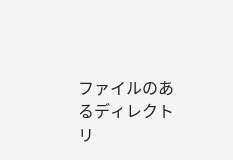ファイルのあるディレクトリ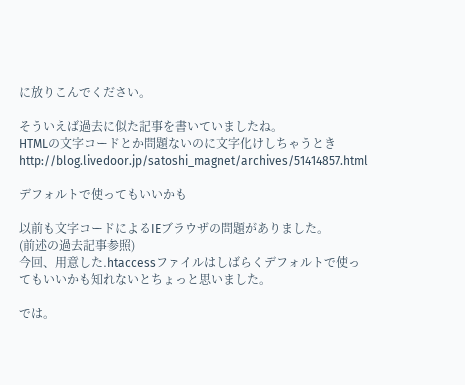に放りこんでください。

そういえば過去に似た記事を書いていましたね。
HTMLの文字コードとか問題ないのに文字化けしちゃうとき
http://blog.livedoor.jp/satoshi_magnet/archives/51414857.html

デフォルトで使ってもいいかも

以前も文字コードによるIEブラウザの問題がありました。
(前述の過去記事参照)
今回、用意した.htaccessファイルはしばらくデフォルトで使ってもいいかも知れないとちょっと思いました。

では。